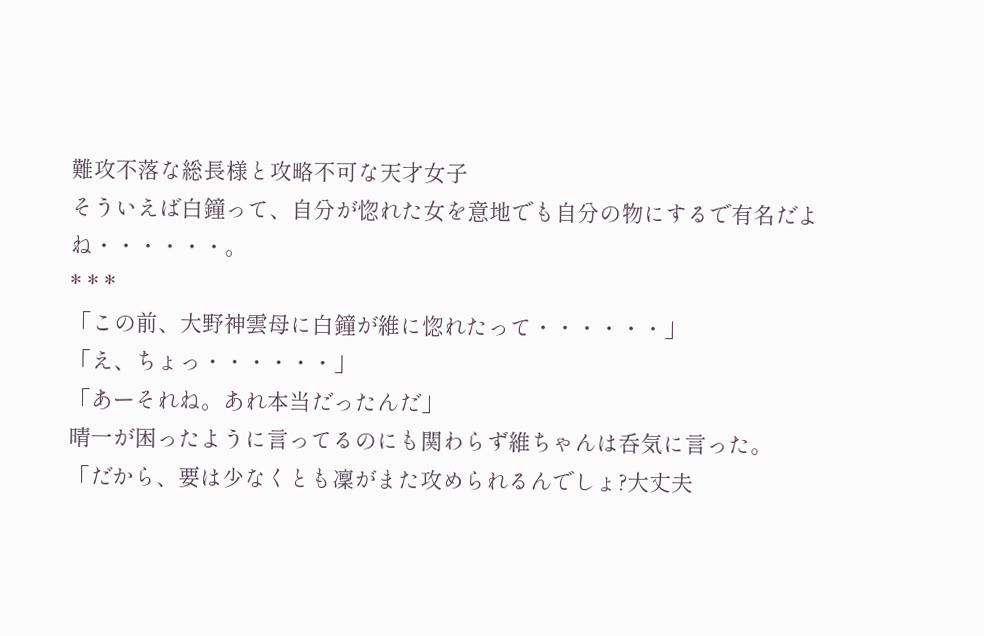難攻不落な総長様と攻略不可な天才女子
そういえば白鐘って、自分が惚れた女を意地でも自分の物にするで有名だよね・・・・・・。
* * *
「この前、大野神雲母に白鐘が維に惚れたって・・・・・・」
「え、ちょっ・・・・・・」
「あーそれね。あれ本当だったんだ」
晴一が困ったように言ってるのにも関わらず維ちゃんは呑気に言った。
「だから、要は少なくとも凜がまた攻められるんでしょ?大丈夫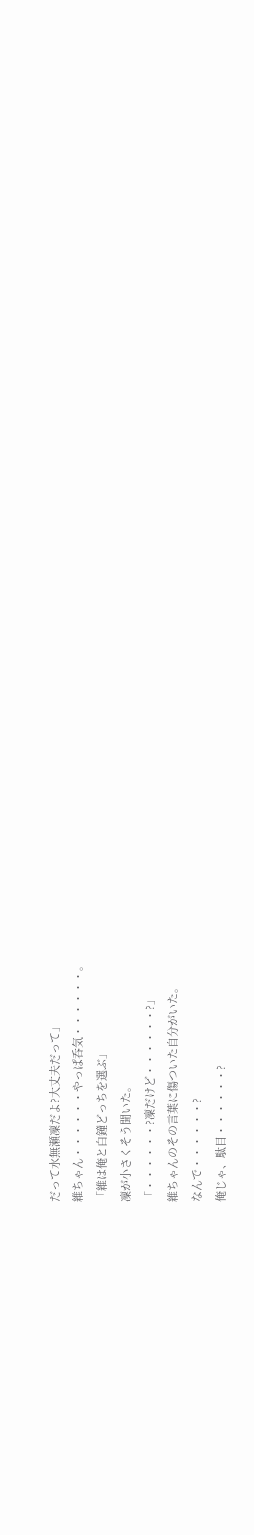だって水無瀬凜だよ?大丈夫だって」
維ちゃん・・・・・・やっぱ呑気・・・・・・。
「維は俺と白鐘どっちを選ぶ」
凜が小さくそう聞いた。
「・・・・・・?凜だけど・・・・・・?」
維ちゃんのその言葉に傷ついた自分がいた。
なんで・・・・・・?
俺じゃ、駄目・・・・・・?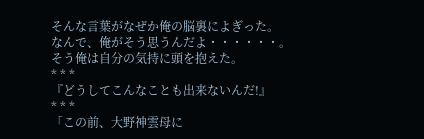そんな言葉がなぜか俺の脳裏によぎった。
なんで、俺がそう思うんだよ・・・・・・。
そう俺は自分の気持に頭を抱えた。
* * *
『どうしてこんなことも出来ないんだ!』
* * *
「この前、大野神雲母に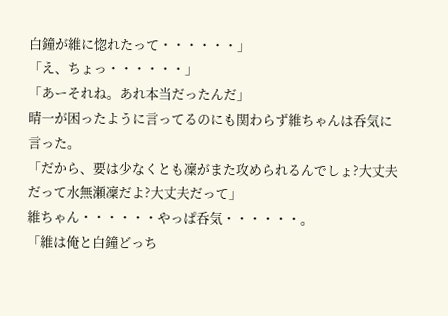白鐘が維に惚れたって・・・・・・」
「え、ちょっ・・・・・・」
「あーそれね。あれ本当だったんだ」
晴一が困ったように言ってるのにも関わらず維ちゃんは呑気に言った。
「だから、要は少なくとも凜がまた攻められるんでしょ?大丈夫だって水無瀬凜だよ?大丈夫だって」
維ちゃん・・・・・・やっぱ呑気・・・・・・。
「維は俺と白鐘どっち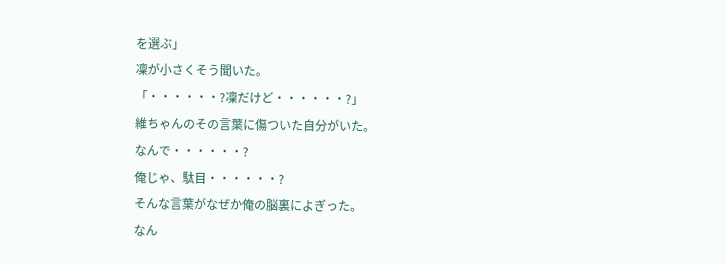を選ぶ」
凜が小さくそう聞いた。
「・・・・・・?凜だけど・・・・・・?」
維ちゃんのその言葉に傷ついた自分がいた。
なんで・・・・・・?
俺じゃ、駄目・・・・・・?
そんな言葉がなぜか俺の脳裏によぎった。
なん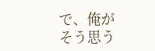で、俺がそう思う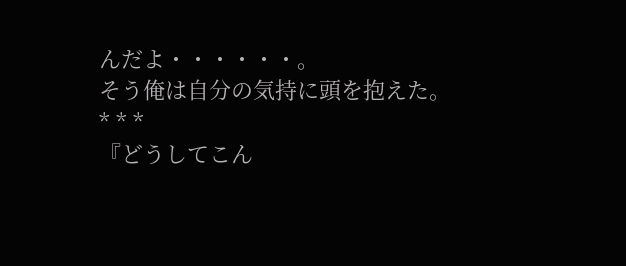んだよ・・・・・・。
そう俺は自分の気持に頭を抱えた。
* * *
『どうしてこん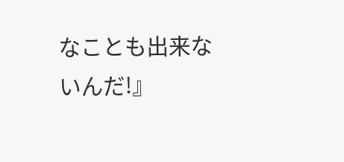なことも出来ないんだ!』